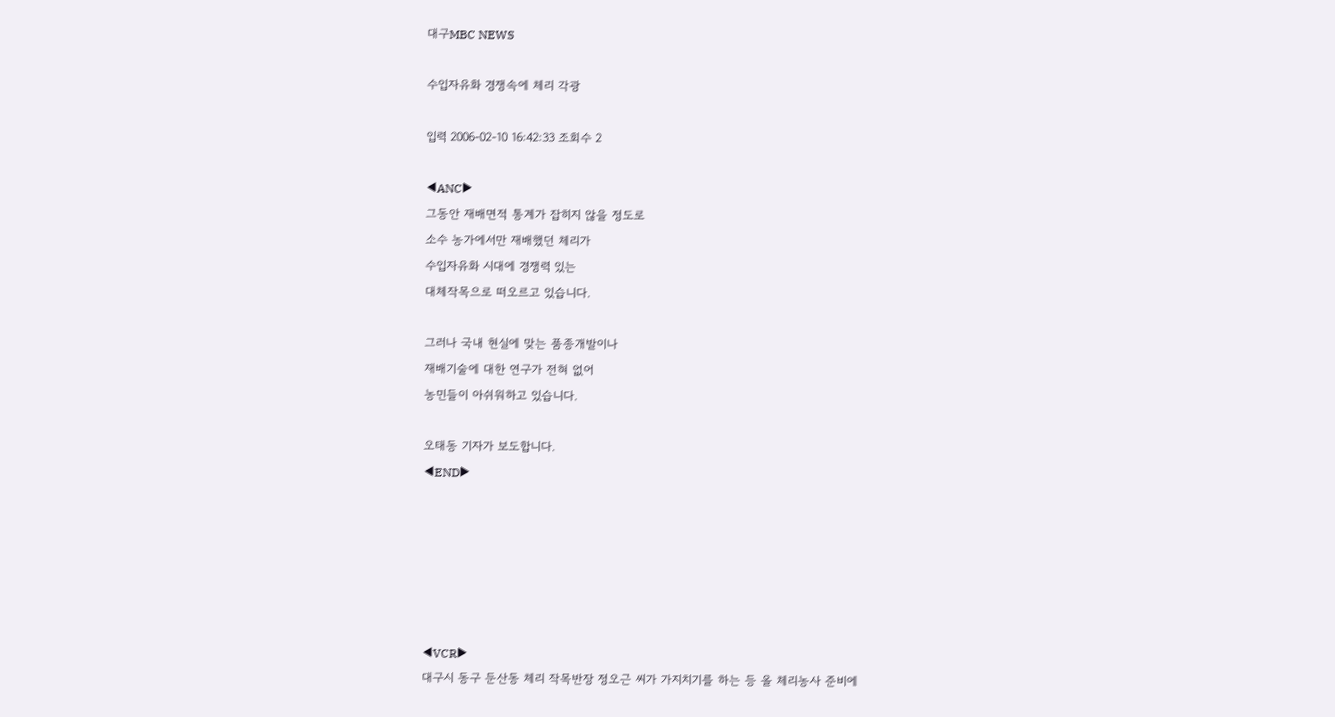대구MBC NEWS

수입자유화 경쟁속에 체리 각광

입력 2006-02-10 16:42:33 조회수 2

◀ANC▶
그동안 재배면적 통계가 잡히지 않을 정도로
소수 농가에서만 재배했던 체리가
수입자유화 시대에 경쟁력 있는
대체작목으로 떠오르고 있습니다.

그러나 국내 현실에 맞는 품종개발이나
재배기술에 대한 연구가 전혀 없어
농민들이 아쉬워하고 있습니다.

오태동 기자가 보도합니다.
◀END▶






◀VCR▶
대구시 동구 둔산동 체리 작목반장 정오근 씨가 가지치기를 하는 등 올 체리농사 준비에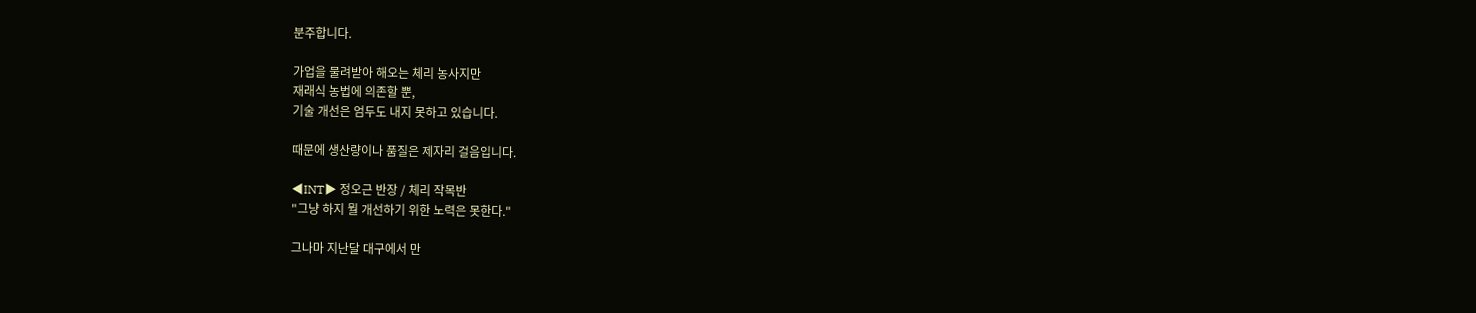분주합니다.

가업을 물려받아 해오는 체리 농사지만
재래식 농법에 의존할 뿐,
기술 개선은 엄두도 내지 못하고 있습니다.

때문에 생산량이나 품질은 제자리 걸음입니다.

◀INT▶ 정오근 반장 / 체리 작목반
"그냥 하지 뭘 개선하기 위한 노력은 못한다."

그나마 지난달 대구에서 만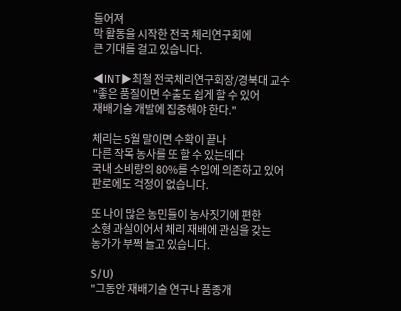들어져
막 활동을 시작한 전국 체리연구회에
큰 기대를 걸고 있습니다.

◀INT▶최철 전국체리연구회장/경북대 교수
"좋은 품질이면 수출도 쉽게 할 수 있어
재배기술 개발에 집중해야 한다."

체리는 5월 말이면 수확이 끝나
다른 작목 농사를 또 할 수 있는데다
국내 소비량의 80%를 수입에 의존하고 있어
판로에도 걱정이 없습니다.

또 나이 많은 농민들이 농사짓기에 편한
소형 과실이어서 체리 재배에 관심을 갖는
농가가 부쩍 늘고 있습니다.

S/U)
"그동안 재배기술 연구나 품종개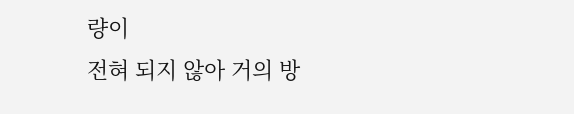량이
전혀 되지 않아 거의 방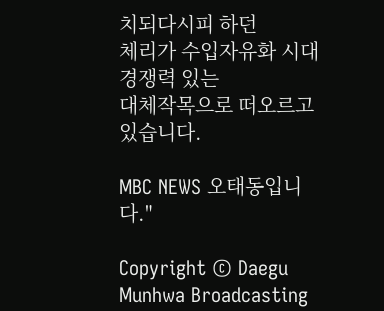치되다시피 하던
체리가 수입자유화 시대 경쟁력 있는
대체작목으로 떠오르고 있습니다.

MBC NEWS 오태동입니다."

Copyright © Daegu Munhwa Broadcasting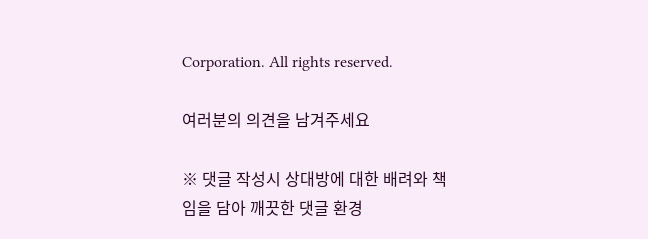Corporation. All rights reserved.

여러분의 의견을 남겨주세요

※ 댓글 작성시 상대방에 대한 배려와 책임을 담아 깨끗한 댓글 환경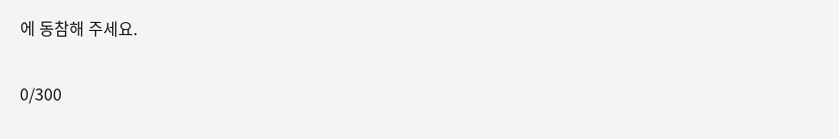에 동참해 주세요.

0/300